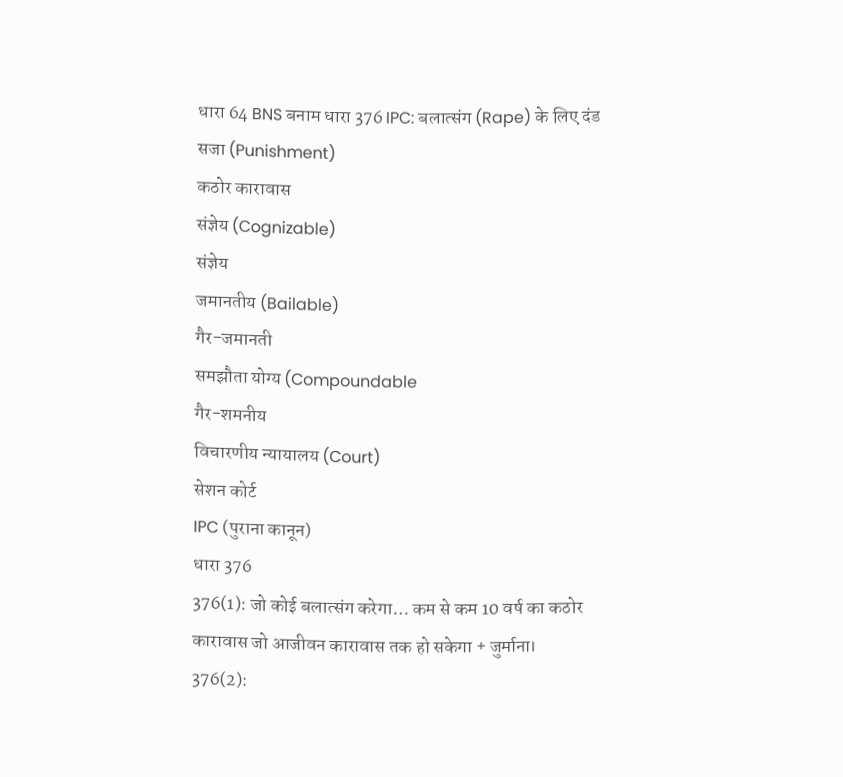धारा 64 BNS बनाम धारा 376 IPC: बलात्संग (Rape) के लिए दंड
सजा (Punishment)
कठोर कारावास
संज्ञेय (Cognizable)
संज्ञेय
जमानतीय (Bailable)
गैर-जमानती
समझौता योग्य (Compoundable
गैर-शमनीय
विचारणीय न्यायालय (Court)
सेशन कोर्ट
IPC (पुराना कानून)
धारा 376
376(1): जो कोई बलात्संग करेगा… कम से कम 10 वर्ष का कठोर कारावास जो आजीवन कारावास तक हो सकेगा + जुर्माना।
376(2):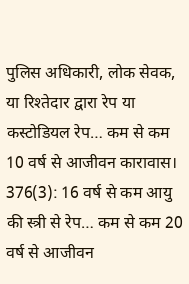पुलिस अधिकारी, लोक सेवक, या रिश्तेदार द्वारा रेप या कस्टोडियल रेप… कम से कम 10 वर्ष से आजीवन कारावास।
376(3): 16 वर्ष से कम आयु की स्त्री से रेप… कम से कम 20 वर्ष से आजीवन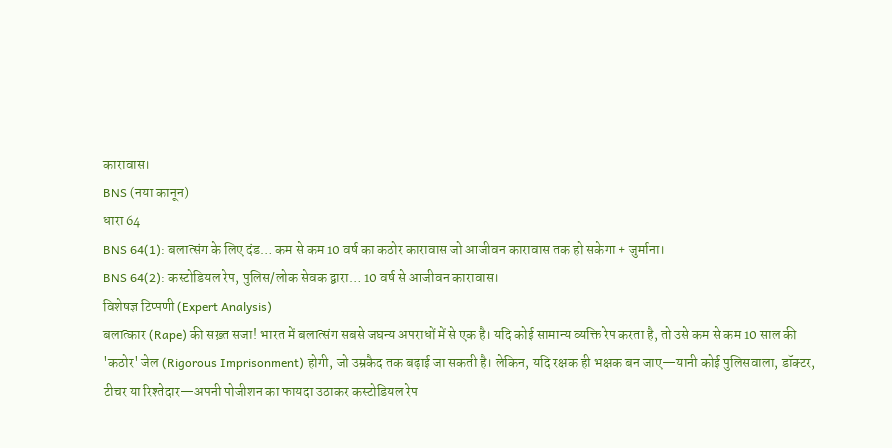कारावास।
BNS (नया कानून)
धारा 64
BNS 64(1): बलात्संग के लिए दंड… कम से कम 10 वर्ष का कठोर कारावास जो आजीवन कारावास तक हो सकेगा + जुर्माना।
BNS 64(2): कस्टोडियल रेप, पुलिस/लोक सेवक द्वारा… 10 वर्ष से आजीवन कारावास।
विशेषज्ञ टिप्पणी (Expert Analysis)
बलात्कार (Rape) की सख़्त सजा! भारत में बलात्संग सबसे जघन्य अपराधों में से एक है। यदि कोई सामान्य व्यक्ति रेप करता है, तो उसे कम से कम 10 साल की 'कठोर' जेल (Rigorous Imprisonment) होगी, जो उम्रकैद तक बढ़ाई जा सकती है। लेकिन, यदि रक्षक ही भक्षक बन जाए—यानी कोई पुलिसवाला, डॉक्टर, टीचर या रिश्तेदार—अपनी पोजीशन का फायदा उठाकर कस्टोडियल रेप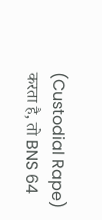(Custodial Rape) करता है, तो BNS 64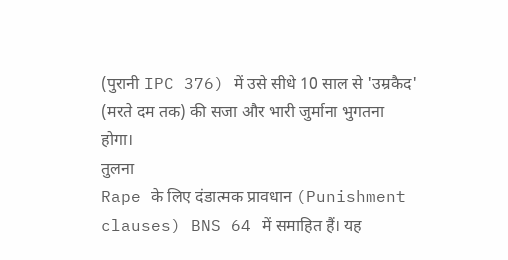(पुरानी IPC 376) में उसे सीधे 10 साल से 'उम्रकैद' (मरते दम तक) की सजा और भारी जुर्माना भुगतना होगा।
तुलना
Rape के लिए दंडात्मक प्रावधान (Punishment clauses) BNS 64 में समाहित हैं। यह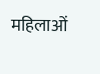महिलाओं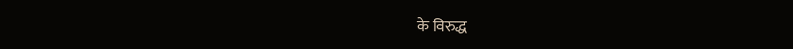के विरुद्ध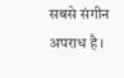सबसे संगीन अपराध है।